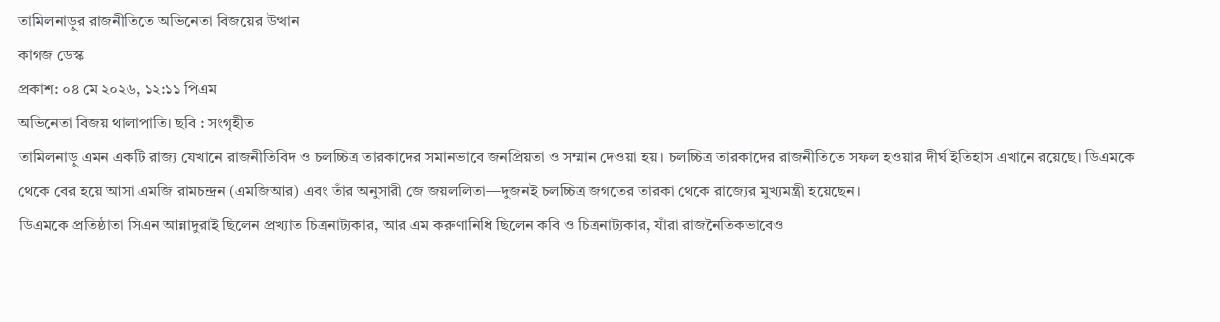তামিলনাড়ুর রাজনীতিতে অভিনেতা বিজয়ের উত্থান
কাগজ ডেস্ক
প্রকাশ: ০৪ মে ২০২৬, ১২:১১ পিএম
অভিনেতা বিজয় থালাপাতি। ছবি : সংগৃহীত
তামিলনাড়ু এমন একটি রাজ্য যেখানে রাজনীতিবিদ ও চলচ্চিত্র তারকাদের সমানভাবে জনপ্রিয়তা ও সম্মান দেওয়া হয়। চলচ্চিত্র তারকাদের রাজনীতিতে সফল হওয়ার দীর্ঘ ইতিহাস এখানে রয়েছে। ডিএমকে থেকে বের হয়ে আসা এমজি রামচন্দ্রন (এমজিআর) এবং তাঁর অনুসারী জে জয়ললিতা—দুজনই চলচ্চিত্র জগতের তারকা থেকে রাজ্যের মুখ্যমন্ত্রী হয়েছেন।
ডিএমকে প্রতিষ্ঠাতা সিএন আন্নাদুরাই ছিলেন প্রখ্যাত চিত্রনাট্যকার, আর এম করুণানিধি ছিলেন কবি ও চিত্রনাট্যকার, যাঁরা রাজনৈতিকভাবেও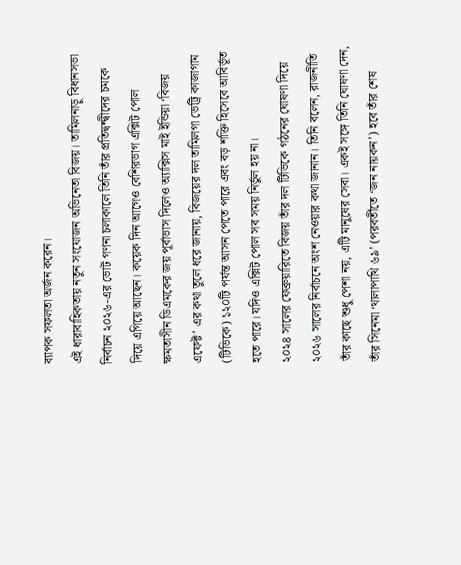ব্যাপক সফলতা অর্জন করেন।
এই ধারাবাহিকতায় নতুন সংযোজন অভিনেতা বিজয়। তামিলনাড়ু বিধানসভা নির্বাচন ২০২৬-এর ভোট গণনা চলাকালে তিনি তাঁর প্রতিদ্বন্দ্বীদের চমকে দিয়ে এগিয়ে আছেন। কয়েক দিন আগেও বেশিরভাগ এক্সিট পোল ক্ষমতাসীন ডিএমকের জয় পূর্বাভাস দিলেও অ্যাক্সিস মাই ইন্ডিয়া ‘বিজয় এফেক্ট’ এর কথা তুলে ধরে জানায়, বিজয়ের দল তামিলগা ভেট্রি কাজাগাম (টিভিকে) ১২০টি পর্যন্ত আসন পেতে পারে এবং বড় শক্তি হিসেবে আবির্ভূত হতে পারে। যদিও এক্সিট পোল সব সময় নির্ভুল হয় না।
২০২৪ সালের ফেব্রুয়ারিতে বিজয় তাঁর দল টিভিকে গঠনের ঘোষণা দিয়ে ২০২৬ সালের নির্বাচনে অংশ নেওয়ার কথা জানান। তিনি বলেন, রাজনীতি তাঁর কাছে শুধু পেশা নয়, এটি মানুষের সেবা। একই সঙ্গে তিনি ঘোষণা দেন, তাঁর সিনেমা ‘থালাপাথি ৬৯’ (পরবর্তীতে ‘জন নায়কন’) হবে তাঁর শেষ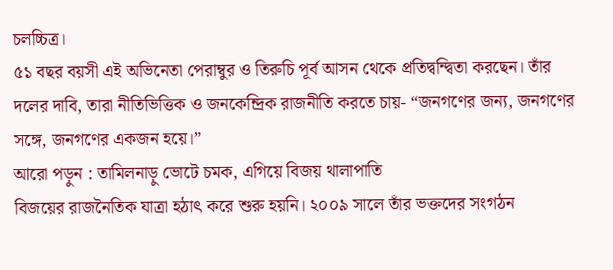চলচ্চিত্র।
৫১ বছর বয়সী এই অভিনেতা পেরাম্বুর ও তিরুচি পূর্ব আসন থেকে প্রতিদ্বন্দ্বিতা করছেন। তাঁর দলের দাবি, তারা নীতিভিত্তিক ও জনকেন্দ্রিক রাজনীতি করতে চায়- “জনগণের জন্য, জনগণের সঙ্গে, জনগণের একজন হয়ে।”
আরো পড়ুন : তামিলনাড়ু ভোটে চমক, এগিয়ে বিজয় থালাপাতি
বিজয়ের রাজনৈতিক যাত্রা হঠাৎ করে শুরু হয়নি। ২০০৯ সালে তাঁর ভক্তদের সংগঠন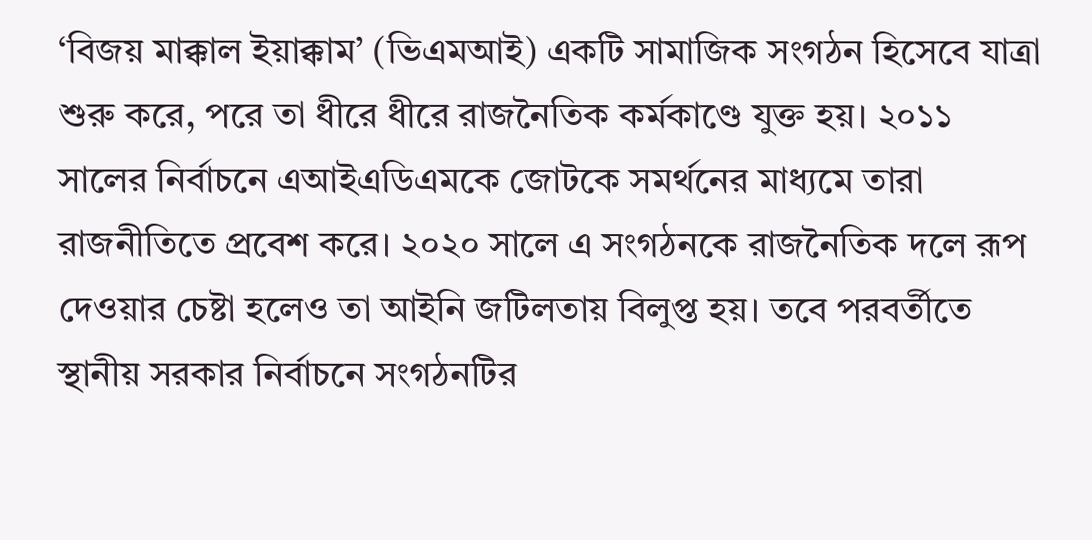‘বিজয় মাক্কাল ইয়াক্কাম’ (ভিএমআই) একটি সামাজিক সংগঠন হিসেবে যাত্রা শুরু করে, পরে তা ধীরে ধীরে রাজনৈতিক কর্মকাণ্ডে যুক্ত হয়। ২০১১ সালের নির্বাচনে এআইএডিএমকে জোটকে সমর্থনের মাধ্যমে তারা রাজনীতিতে প্রবেশ করে। ২০২০ সালে এ সংগঠনকে রাজনৈতিক দলে রূপ দেওয়ার চেষ্টা হলেও তা আইনি জটিলতায় বিলুপ্ত হয়। তবে পরবর্তীতে স্থানীয় সরকার নির্বাচনে সংগঠনটির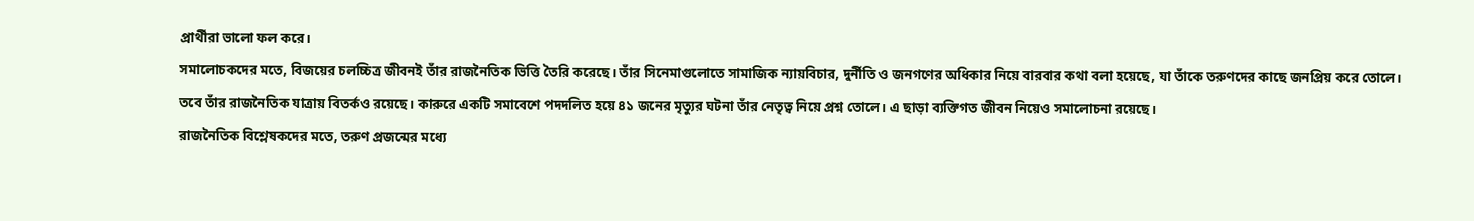প্রার্থীরা ভালো ফল করে।
সমালোচকদের মতে, বিজয়ের চলচ্চিত্র জীবনই তাঁর রাজনৈতিক ভিত্তি তৈরি করেছে। তাঁর সিনেমাগুলোতে সামাজিক ন্যায়বিচার, দুর্নীতি ও জনগণের অধিকার নিয়ে বারবার কথা বলা হয়েছে, যা তাঁকে তরুণদের কাছে জনপ্রিয় করে তোলে। তবে তাঁর রাজনৈতিক যাত্রায় বিতর্কও রয়েছে। কারুরে একটি সমাবেশে পদদলিত হয়ে ৪১ জনের মৃত্যুর ঘটনা তাঁর নেতৃত্ব নিয়ে প্রশ্ন তোলে। এ ছাড়া ব্যক্তিগত জীবন নিয়েও সমালোচনা রয়েছে।
রাজনৈতিক বিশ্লেষকদের মতে, তরুণ প্রজন্মের মধ্যে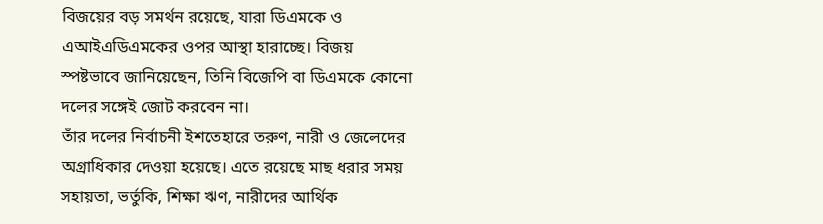বিজয়ের বড় সমর্থন রয়েছে, যারা ডিএমকে ও এআইএডিএমকের ওপর আস্থা হারাচ্ছে। বিজয় স্পষ্টভাবে জানিয়েছেন, তিনি বিজেপি বা ডিএমকে কোনো দলের সঙ্গেই জোট করবেন না।
তাঁর দলের নির্বাচনী ইশতেহারে তরুণ, নারী ও জেলেদের অগ্রাধিকার দেওয়া হয়েছে। এতে রয়েছে মাছ ধরার সময় সহায়তা, ভর্তুকি, শিক্ষা ঋণ, নারীদের আর্থিক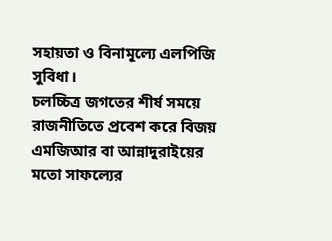সহায়তা ও বিনামূল্যে এলপিজি সুবিধা।
চলচ্চিত্র জগতের শীর্ষ সময়ে রাজনীতিতে প্রবেশ করে বিজয় এমজিআর বা আন্নাদুরাইয়ের মতো সাফল্যের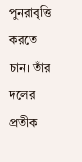পুনরাবৃত্তি করতে চান। তাঁর দলের প্রতীক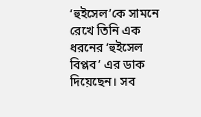‘হুইসেল’কে সামনে রেখে তিনি এক ধরনের ‘হুইসেল বিপ্লব’ এর ডাক দিয়েছেন। সব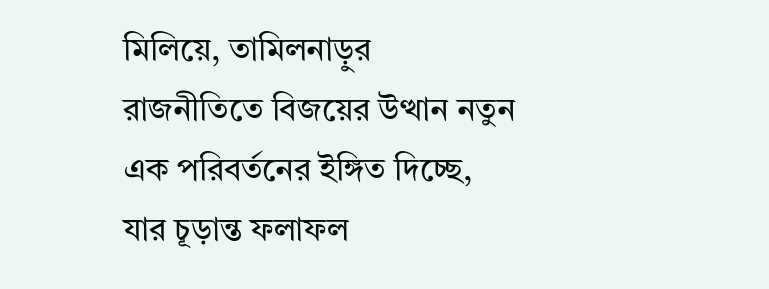মিলিয়ে, তামিলনাড়ুর রাজনীতিতে বিজয়ের উত্থান নতুন এক পরিবর্তনের ইঙ্গিত দিচ্ছে, যার চূড়ান্ত ফলাফল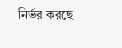নির্ভর করছে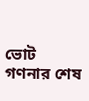ভোট গণনার শেষ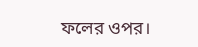ফলের ওপর।